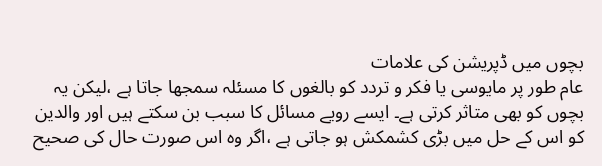بچوں میں ڈپریشن کی علامات
عام طور پر مایوسی یا فکر و تردد کو بالغوں کا مسئلہ سمجھا جاتا ہے ،لیکن یہ بچوں کو بھی متاثر کرتی ہے۔ ایسے رویے مسائل کا سبب بن سکتے ہیں اور والدین کو اس کے حل میں بڑی کشمکش ہو جاتی ہے ،اگر وہ اس صورت حال کی صحیح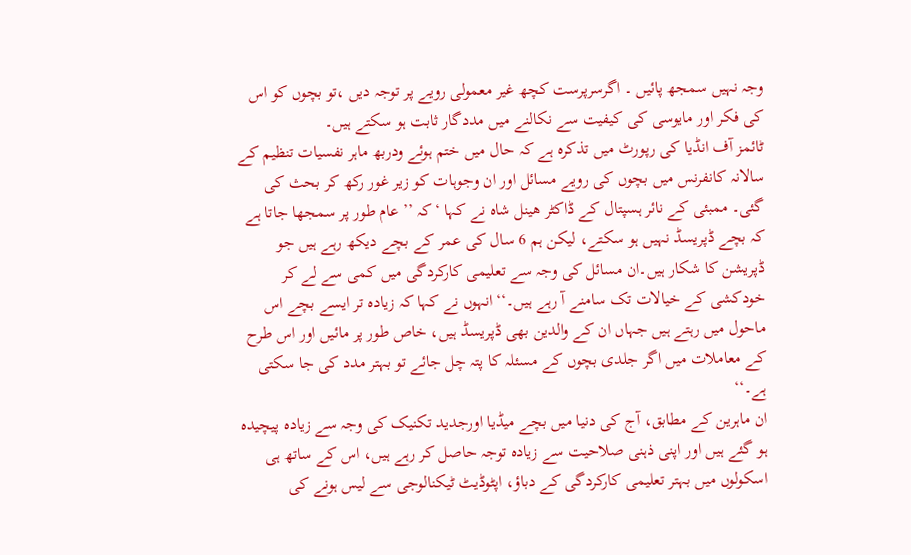وجہ نہیں سمجھ پائیں ۔ اگرسرپرست کچھ غیر معمولی رویے پر توجہ دیں ،تو بچوں کو اس کی فکر اور مایوسی کی کیفیت سے نکالنے میں مددگار ثابت ہو سکتے ہیں۔
ٹائمز آف انڈیا کی رپورٹ میں تذکرہ ہے کہ حال میں ختم ہوئے ودربھ ماہر نفسیات تنظیم کے سالانہ کانفرنس میں بچوں کی رویے مسائل اور ان وجوہات کو زیر غور رکھ کر بحث کی گئی۔ ممبئی کے نائر ہسپتال کے ڈاکٹر هینل شاہ نے کہا ‘کہ ’’ عام طور پر سمجھا جاتا ہے کہ بچے ڈپریسڈ نہیں ہو سکتے، لیکن ہم 6 سال کی عمر کے بچے دیکھ رہے ہیں جو ڈپریشن کا شکار ہیں۔ان مسائل کی وجہ سے تعلیمی کارکردگی میں کمی سے لے کر خودکشی کے خیالات تک سامنے آ رہے ہیں۔‘‘ انہوں نے کہا کہ زیادہ تر ایسے بچے اس ماحول میں رہتے ہیں جہاں ان کے والدین بھی ڈپریسڈ ہیں، خاص طور پر مائیں اور اس طرح کے معاملات میں اگر جلدی بچوں کے مسئلہ کا پتہ چل جائے تو بہتر مدد کی جا سکتی ہے۔‘‘
ان ماہرین کے مطابق، آج کی دنیا میں بچے میڈیا اورجدید تکنیک کی وجہ سے زیادہ پیچیدہ ہو گئے ہیں اور اپنی ذہنی صلاحیت سے زیادہ توجہ حاصل کر رہے ہیں، اس کے ساتھ ہی اسکولوں میں بہتر تعلیمی کارکردگی کے دباؤ، اپٹوڈیٹ ٹیکنالوجی سے لیس ہونے کی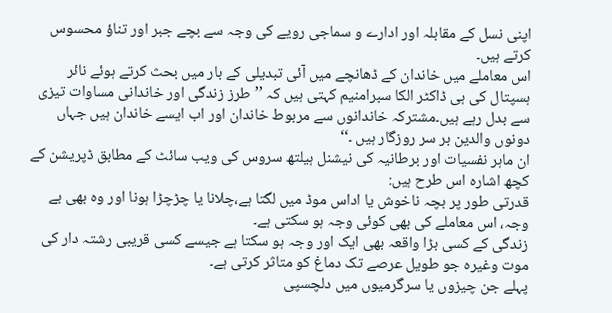اپنی نسل کے مقابلہ اور ادارے و سماجی رویے کی وجہ سے بچے جبر اور تناؤ محسوس کرتے ہیں۔
اس معاملے میں خاندان کے ڈھانچے میں آئی تبدیلی کے بار میں بحث کرتے ہوئے نائر ہسپتال کی ہی ڈاکٹر الکا سبرامنیم کہتی ہیں کہ ’’طرز زندگی اور خاندانی مساوات تیزی سے بدل رہے ہیں۔مشترکہ خاندانوں سے مربوط خاندان اور اب ایسے خاندان ہیں جہاں دونوں والدین بر سر روزگار ہیں ۔‘‘
ان ماہر نفسیات اور برطانیہ کی نیشنل ہیلتھ سروس کی ویب سائٹ کے مطابق ڈپریشن کے کچھ اشارہ اس طرح ہیں:
قدرتی طور پر بچہ ناخوش یا اداس موڈ میں لگتا ہے،چلانا یا چڑچڑا ہونا اور وہ بھی بے وجہ، اس معاملے کی بھی کوئی وجہ ہو سکتی ہے۔
زندگی کے کسی بڑا واقعہ بھی ایک اور وجہ ہو سکتا ہے جیسے کسی قریبی رشتہ دار کی موت وغیرہ جو طویل عرصے تک دماغ کو متاثر کرتی ہے۔
پہلے جن چیزوں یا سرگرمیوں میں دلچسپی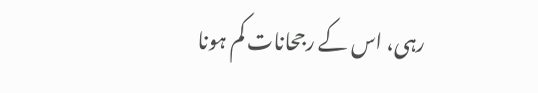رہی، اس کے رجحانات کم ہونا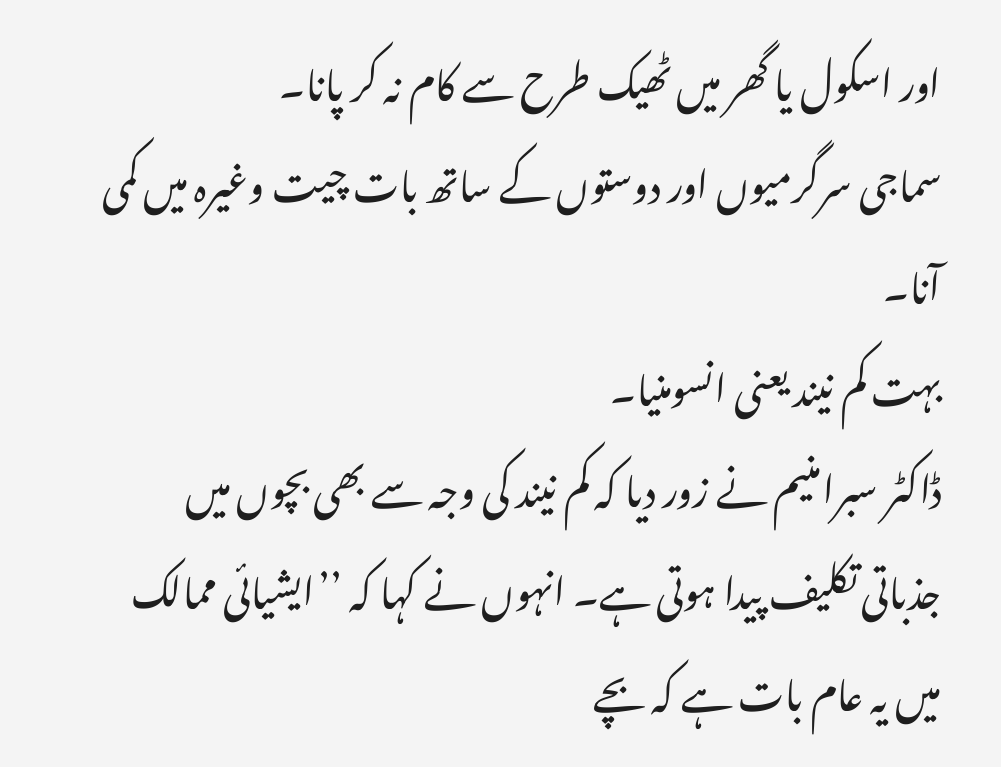اور اسکول یا گھر میں ٹھیک طرح سے کام نہ کر پانا۔
سماجی سرگرمیوں اور دوستوں کے ساتھ بات چیت وغیرہ میں کمی آنا۔
بہت کم نیند یعنی انسومنيا۔
ڈاکٹر سبرامنیم نے زور دیا کہ کم نیند کی وجہ سے بھی بچوں میں جذباتی تکلیف پیدا ہوتی ہے۔ انہوں نے کہا کہ ’’ایشیائی ممالک میں یہ عام بات ہے کہ بچے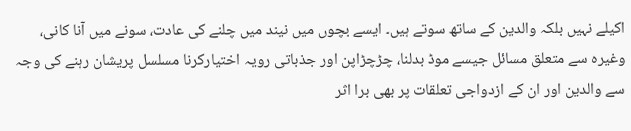اکیلے نہیں بلکہ والدین کے ساتھ سوتے ہیں۔ ایسے بچوں میں نیند میں چلنے کی عادت، سونے میں آنا کانی، وغیرہ سے متعلق مسائل جیسے موڈ بدلنا، چڑچڑاپن اور جذباتی رویہ اختیارکرنا مسلسل پریشان رہنے کی وجہ سے والدین اور ان کے ازدواجی تعلقات پر بھی برا اثر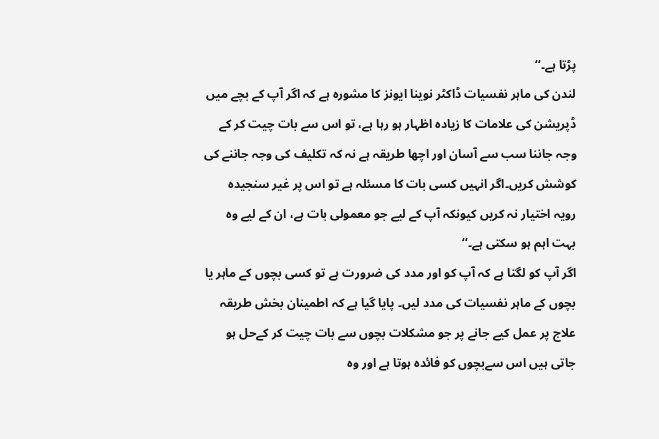پڑتا ہے۔‘‘
لندن کی ماہر نفسیات ڈاکٹر نوينا ایونز کا مشورہ ہے کہ اگر آپ کے بچے میں ڈپریشن کی علامات کا زیادہ اظہار ہو رہا ہے، تو اس سے بات چیت کر کے وجہ جاننا سب سے آسان اور اچھا طریقہ ہے نہ کہ تکلیف کی وجہ جاننے کی کوشش کریں۔اگر انہیں کسی بات کا مسئلہ ہے تو اس پر غیر سنجیدہ رویہ اختیار نہ کریں کیونکہ آپ کے لیے جو معمولی بات ہے، ان کے لیے وہ بہت اہم ہو سکتی ہے۔‘‘
اگر آپ کو لگتا ہے کہ آپ کو اور مدد کی ضرورت ہے تو کسی بچوں کے ماہر یا بچوں کے ماہر نفسیات کی مدد لیں۔ پایا گیا ہے کہ اطمینان بخش طریقہ علاج پر عمل کیے جانے پر جو مشکلات بچوں سے بات چیت کر کےحل ہو جاتی ہیں اس سےبچوں کو فائدہ ہوتا ہے اور وہ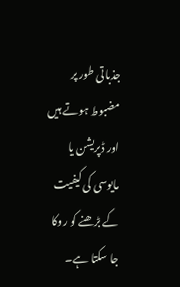جذباتی طور پر مضبوط ہوتے ہیں اور ڈپریشن یا مایوسی کی کیفیت کے بڑھنے کو روکا جا سکتا ہے۔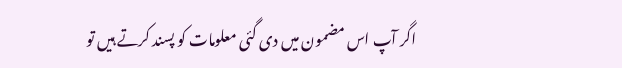اگر آپ اس مضمون میں دی گئی معلومات کو پسند کرتے ہیں تو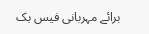برائے مہربانی فیس بک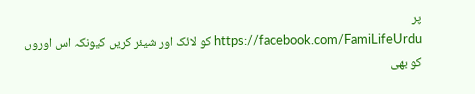پر
https://facebook.com/FamiLifeUrdu کو لائک اور شیئر کریں کیونکہ اس اوروں کو بھی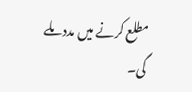مطلع کرنے میں مدد ملے گی۔